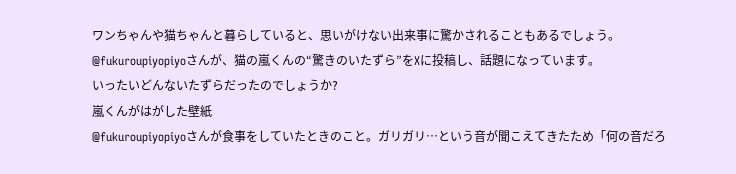ワンちゃんや猫ちゃんと暮らしていると、思いがけない出来事に驚かされることもあるでしょう。
@fukuroupiyopiyoさんが、猫の嵐くんの“驚きのいたずら”をXに投稿し、話題になっています。
いったいどんないたずらだったのでしょうか?
嵐くんがはがした壁紙
@fukuroupiyopiyoさんが食事をしていたときのこと。ガリガリ…という音が聞こえてきたため「何の音だろ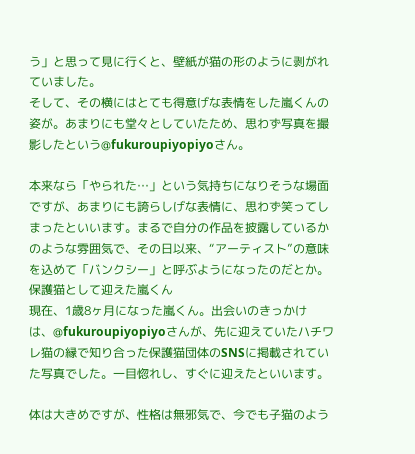う」と思って見に行くと、壁紙が猫の形のように剥がれていました。
そして、その横にはとても得意げな表情をした嵐くんの姿が。あまりにも堂々としていたため、思わず写真を撮影したという@fukuroupiyopiyoさん。

本来なら「やられた…」という気持ちになりそうな場面ですが、あまりにも誇らしげな表情に、思わず笑ってしまったといいます。まるで自分の作品を披露しているかのような雰囲気で、その日以来、“アーティスト”の意味を込めて「バンクシー」と呼ぶようになったのだとか。
保護猫として迎えた嵐くん
現在、1歳8ヶ月になった嵐くん。出会いのきっかけは、@fukuroupiyopiyoさんが、先に迎えていたハチワレ猫の縁で知り合った保護猫団体のSNSに掲載されていた写真でした。一目惚れし、すぐに迎えたといいます。

体は大きめですが、性格は無邪気で、今でも子猫のよう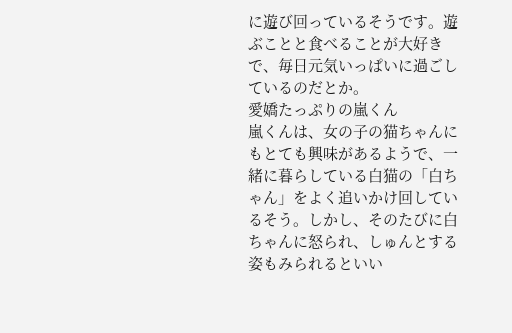に遊び回っているそうです。遊ぶことと食べることが大好きで、毎日元気いっぱいに過ごしているのだとか。
愛嬌たっぷりの嵐くん
嵐くんは、女の子の猫ちゃんにもとても興味があるようで、一緒に暮らしている白猫の「白ちゃん」をよく追いかけ回しているそう。しかし、そのたびに白ちゃんに怒られ、しゅんとする姿もみられるといい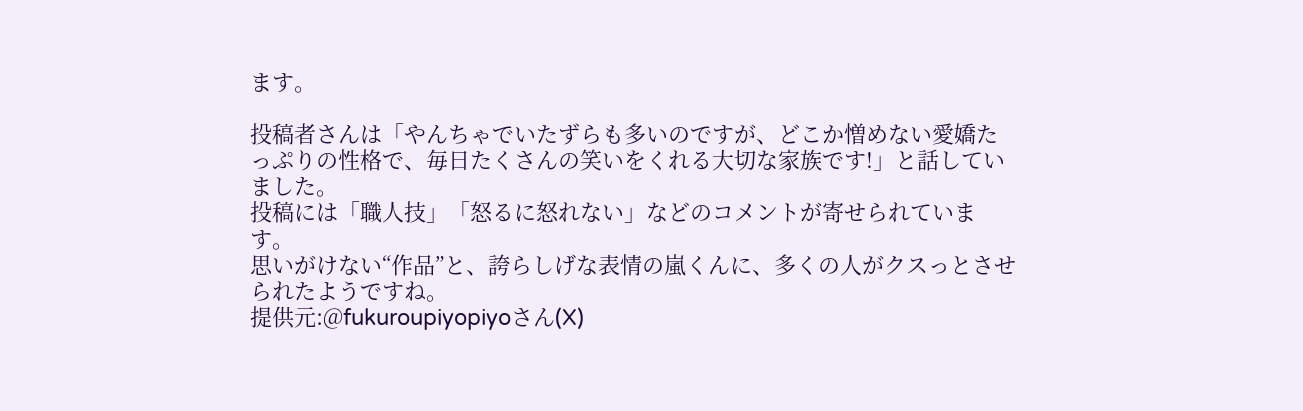ます。

投稿者さんは「やんちゃでいたずらも多いのですが、どこか憎めない愛嬌たっぷりの性格で、毎日たくさんの笑いをくれる大切な家族です!」と話していました。
投稿には「職人技」「怒るに怒れない」などのコメントが寄せられています。
思いがけない“作品”と、誇らしげな表情の嵐くんに、多くの人がクスっとさせられたようですね。
提供元:@fukuroupiyopiyoさん(X)